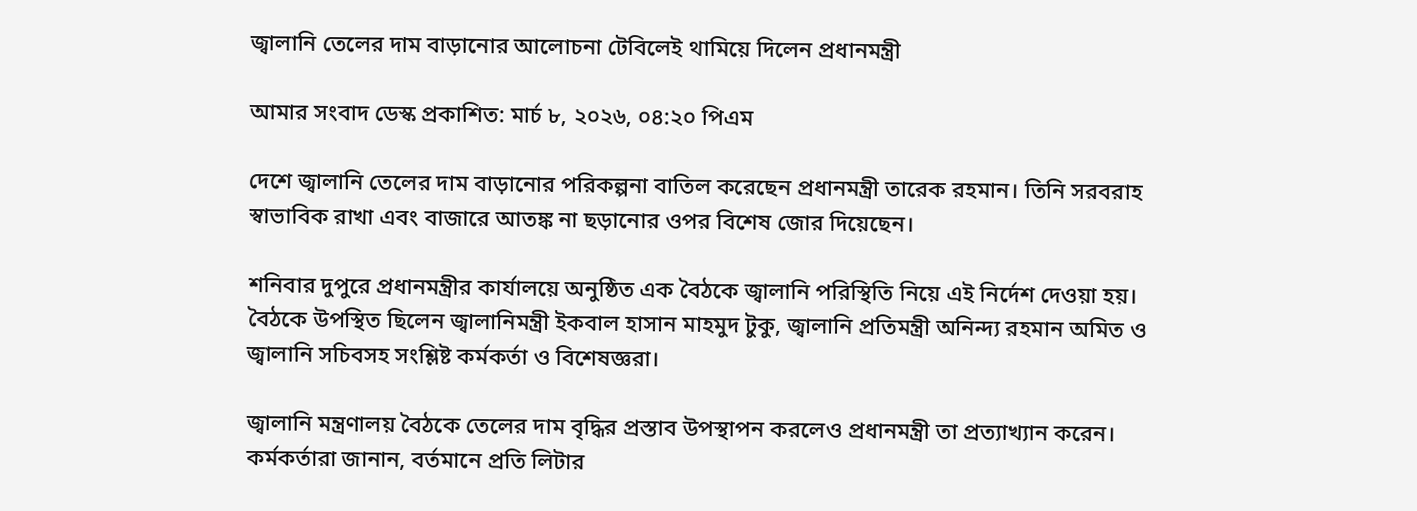জ্বালানি তেলের দাম বাড়ানোর আলোচনা টেবিলেই থামিয়ে দিলেন প্রধানমন্ত্রী

আমার সংবাদ ডেস্ক প্রকাশিত: মার্চ ৮, ২০২৬, ০৪:২০ পিএম

দেশে জ্বালানি তেলের দাম বাড়ানোর পরিকল্পনা বাতিল করেছেন প্রধানমন্ত্রী তারেক রহমান। তিনি সরবরাহ স্বাভাবিক রাখা এবং বাজারে আতঙ্ক না ছড়ানোর ওপর বিশেষ জোর দিয়েছেন।

শনিবার দুপুরে প্রধানমন্ত্রীর কার্যালয়ে অনুষ্ঠিত এক বৈঠকে জ্বালানি পরিস্থিতি নিয়ে এই নির্দেশ দেওয়া হয়। বৈঠকে উপস্থিত ছিলেন জ্বালানিমন্ত্রী ইকবাল হাসান মাহমুদ টুকু, জ্বালানি প্রতিমন্ত্রী অনিন্দ্য রহমান অমিত ও জ্বালানি সচিবসহ সংশ্লিষ্ট কর্মকর্তা ও বিশেষজ্ঞরা।

জ্বালানি মন্ত্রণালয় বৈঠকে তেলের দাম বৃদ্ধির প্রস্তাব উপস্থাপন করলেও প্রধানমন্ত্রী তা প্রত্যাখ্যান করেন। কর্মকর্তারা জানান, বর্তমানে প্রতি লিটার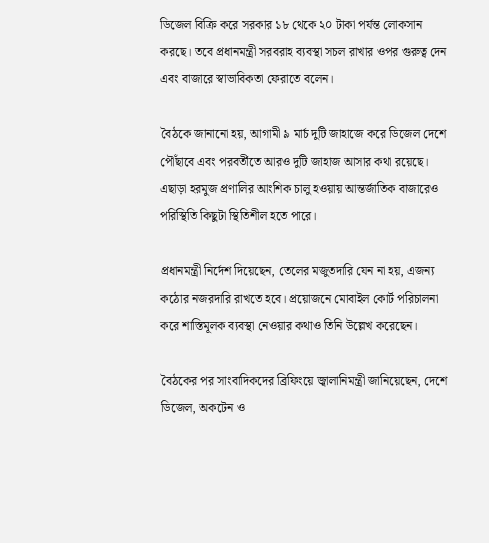ডিজেল বিক্রি করে সরকার ১৮ থেকে ২০ টাকা পর্যন্ত লোকসান করছে। তবে প্রধানমন্ত্রী সরবরাহ ব্যবস্থা সচল রাখার ওপর গুরুত্ব দেন এবং বাজারে স্বাভাবিকতা ফেরাতে বলেন।

বৈঠকে জানানো হয়, আগামী ৯ মার্চ দুটি জাহাজে করে ডিজেল দেশে পৌঁছাবে এবং পরবর্তীতে আরও দুটি জাহাজ আসার কথা রয়েছে। এছাড়া হরমুজ প্রণালির আংশিক চালু হওয়ায় আন্তর্জাতিক বাজারেও পরিস্থিতি কিছুটা স্থিতিশীল হতে পারে।

প্রধানমন্ত্রী নির্দেশ দিয়েছেন, তেলের মজুতদারি যেন না হয়, এজন্য কঠোর নজরদারি রাখতে হবে। প্রয়োজনে মোবাইল কোর্ট পরিচালনা করে শাস্তিমূলক ব্যবস্থা নেওয়ার কথাও তিনি উল্লেখ করেছেন।

বৈঠকের পর সাংবাদিকদের ব্রিফিংয়ে জ্বালানিমন্ত্রী জানিয়েছেন, দেশে ডিজেল, অকটেন ও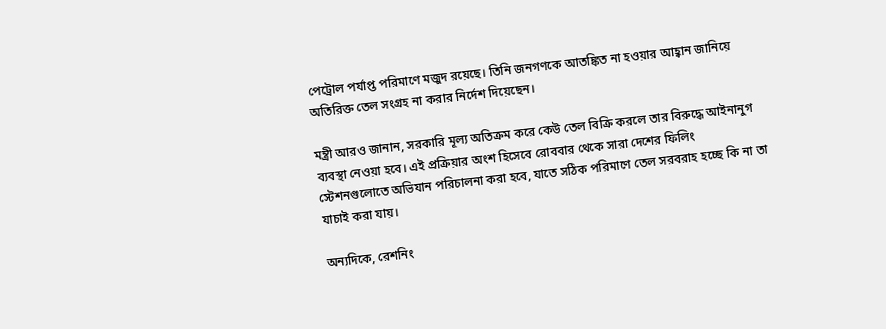পেট্রোল পর্যাপ্ত পরিমাণে মজুদ রয়েছে। তিনি জনগণকে আতঙ্কিত না হওয়ার আহ্বান জানিয়ে অতিরিক্ত তেল সংগ্রহ না করার নির্দেশ দিয়েছেন।

মন্ত্রী আরও জানান, সরকারি মূল্য অতিক্রম করে কেউ তেল বিক্রি করলে তার বিরুদ্ধে আইনানুগ ব্যবস্থা নেওয়া হবে। এই প্রক্রিয়ার অংশ হিসেবে রোববার থেকে সারা দেশের ফিলিং স্টেশনগুলোতে অভিযান পরিচালনা করা হবে, যাতে সঠিক পরিমাণে তেল সরবরাহ হচ্ছে কি না তা যাচাই করা যায়।

অন্যদিকে, রেশনিং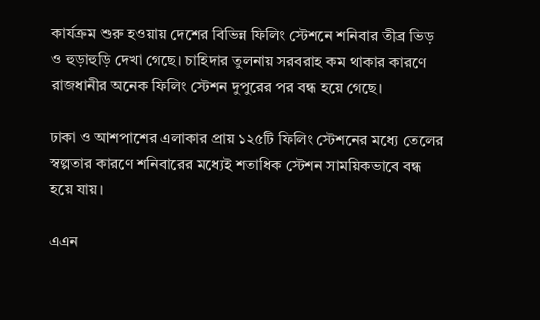কার্যক্রম শুরু হওয়ায় দেশের বিভিন্ন ফিলিং স্টেশনে শনিবার তীব্র ভিড় ও হুড়াহুড়ি দেখা গেছে। চাহিদার তুলনায় সরবরাহ কম থাকার কারণে রাজধানীর অনেক ফিলিং স্টেশন দুপুরের পর বন্ধ হয়ে গেছে।

ঢাকা ও আশপাশের এলাকার প্রায় ১২৫টি ফিলিং স্টেশনের মধ্যে তেলের স্বল্পতার কারণে শনিবারের মধ্যেই শতাধিক স্টেশন সাময়িকভাবে বন্ধ হয়ে যায়।

এএন